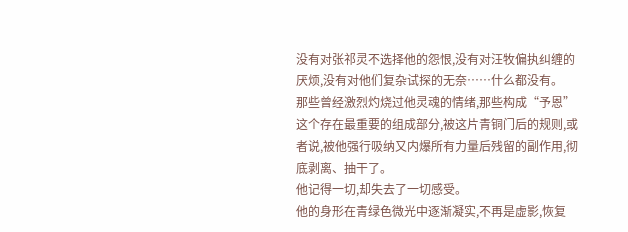没有对张祁灵不选择他的怨恨,没有对汪牧偏执纠缠的厌烦,没有对他们复杂试探的无奈……什么都没有。
那些曾经激烈灼烧过他灵魂的情绪,那些构成“予恩”这个存在最重要的组成部分,被这片青铜门后的规则,或者说,被他强行吸纳又内爆所有力量后残留的副作用,彻底剥离、抽干了。
他记得一切,却失去了一切感受。
他的身形在青绿色微光中逐渐凝实,不再是虚影,恢复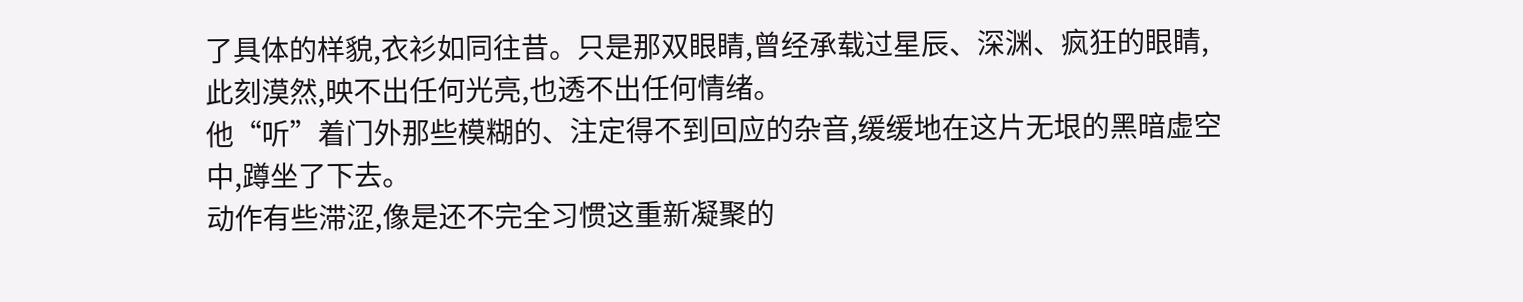了具体的样貌,衣衫如同往昔。只是那双眼睛,曾经承载过星辰、深渊、疯狂的眼睛,此刻漠然,映不出任何光亮,也透不出任何情绪。
他“听”着门外那些模糊的、注定得不到回应的杂音,缓缓地在这片无垠的黑暗虚空中,蹲坐了下去。
动作有些滞涩,像是还不完全习惯这重新凝聚的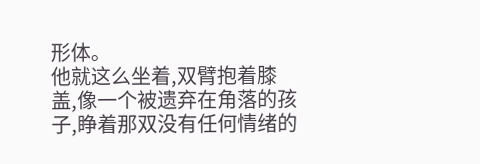形体。
他就这么坐着,双臂抱着膝盖,像一个被遗弃在角落的孩子,睁着那双没有任何情绪的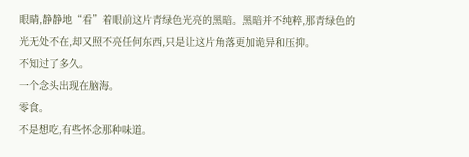眼睛,静静地“看”着眼前这片青绿色光亮的黑暗。黑暗并不纯粹,那青绿色的光无处不在,却又照不亮任何东西,只是让这片角落更加诡异和压抑。
不知过了多久。
一个念头出现在脑海。
零食。
不是想吃,有些怀念那种味道。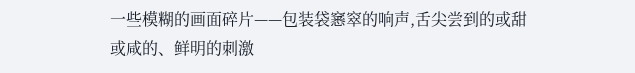一些模糊的画面碎片——包装袋窸窣的响声,舌尖尝到的或甜或咸的、鲜明的刺激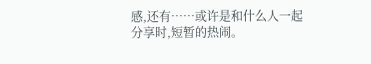感,还有……或许是和什么人一起分享时,短暂的热闹。